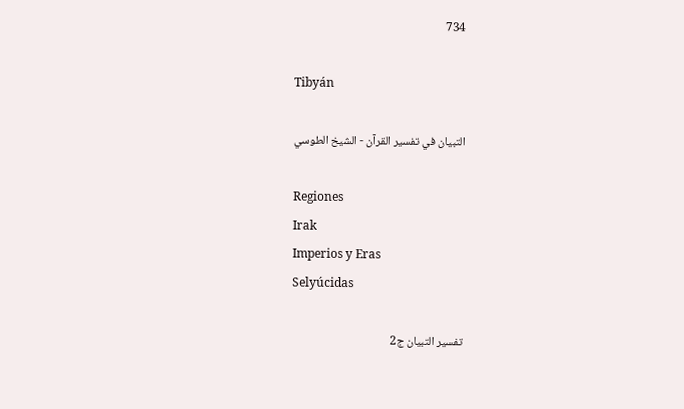734

Tibyán

التبيان في تفسير القرآن - الشيخ الطوسي

Regiones
Irak
Imperios y Eras
Selyúcidas

تفسير التبيان ج2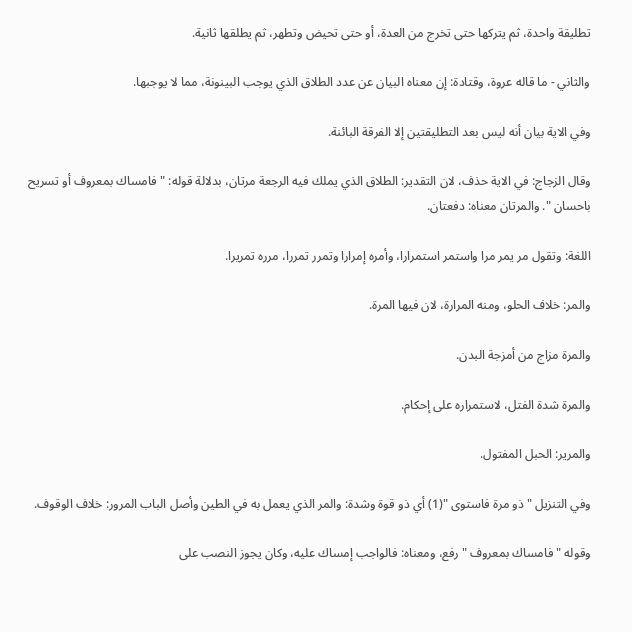تطليقة واحدة، ثم يتركها حتى تخرج من العدة، أو حتى تحيض وتطهر، ثم يطلقها ثانية.

والثاني - ما قاله عروة، وقتادة: إن معناه البيان عن عدد الطلاق الذي يوجب البينونة، مما لا يوجبها.

وفي الاية بيان أنه ليس بعد التطليقتين إلا الفرقة البائنة.

وقال الزجاج: في الاية حذف، لان التقدير: الطلاق الذي يملك فيه الرجعة مرتان، بدلالة قوله: " فامساك بمعروف أو تسريح باحسان ". والمرتان معناه: دفعتان.

اللغة: وتقول مر يمر مرا واستمر استمرارا، وأمره إمرارا وتمرر تمررا، مرره تمريرا.

والمر: خلاف الحلو، ومنه المرارة، لان فيها المرة.

والمرة مزاج من أمزجة البدن.

والمرة شدة الفتل، لاستمراره على إحكام.

والمرير: الحبل المفتول.

وفي التنزيل " ذو مرة فاستوى "(1) أي ذو قوة وشدة: والمر الذي يعمل به في الطين وأصل الباب المرور: خلاف الوقوف.

وقوله " فامساك بمعروف " رفع، ومعناه: فالواجب إمساك عليه، وكان يجوز النصب على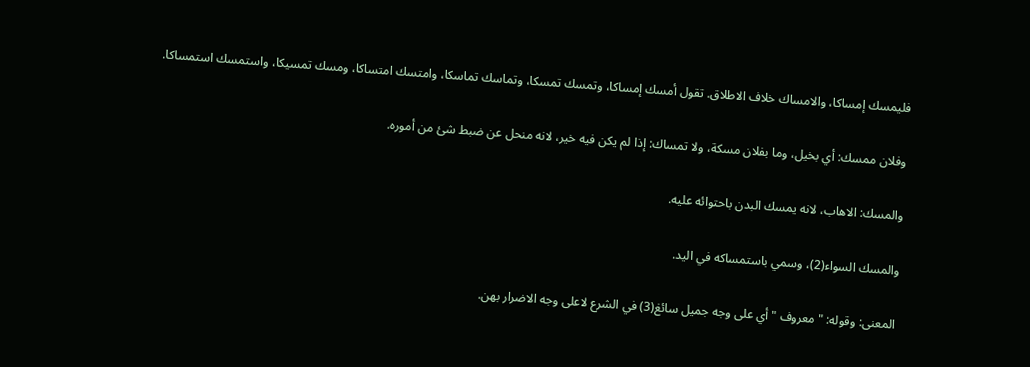فليمسك إمساكا، والامساك خلاف الاطلاق. تقول أمسك إمساكا، وتمسك تمسكا، وتماسك تماسكا، وامتسك امتساكا، ومسك تمسيكا، واستمسك استمساكا.

وفلان ممسك: أي بخيل، وما بفلان مسكة، ولا تمساك: إذا لم يكن فيه خير، لانه منحل عن ضبط شئ من أموره.

والمسك: الاهاب، لانه يمسك البدن باحتوائه عليه.

والمسك السواء(2)، وسمي باستمساكه في اليد.

المعنى: وقوله: " معروف " أي على وجه جميل سائغ(3) في الشرع لاعلى وجه الاضرار بهن.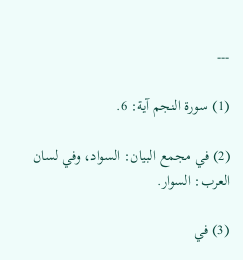---

(1) سورة النجم آية: 6.

(2) في مجمع البيان: السواد، وفي لسان العرب: السوار.

(3) في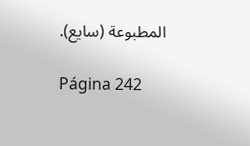المطبوعة (سايع).

Página 242